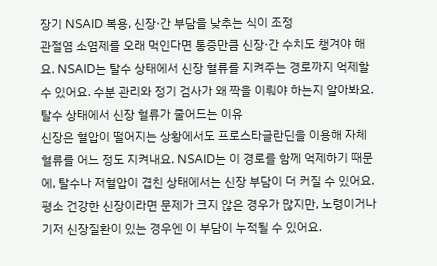장기 NSAID 복용, 신장·간 부담을 낮추는 식이 조정
관절염 소염제를 오래 먹인다면 통증만큼 신장·간 수치도 챙겨야 해요. NSAID는 탈수 상태에서 신장 혈류를 지켜주는 경로까지 억제할 수 있어요. 수분 관리와 정기 검사가 왜 짝을 이뤄야 하는지 알아봐요.
탈수 상태에서 신장 혈류가 줄어드는 이유
신장은 혈압이 떨어지는 상황에서도 프로스타글란딘을 이용해 자체 혈류를 어느 정도 지켜내요. NSAID는 이 경로를 함께 억제하기 때문에, 탈수나 저혈압이 겹친 상태에서는 신장 부담이 더 커질 수 있어요.
평소 건강한 신장이라면 문제가 크지 않은 경우가 많지만, 노령이거나 기저 신장질환이 있는 경우엔 이 부담이 누적될 수 있어요.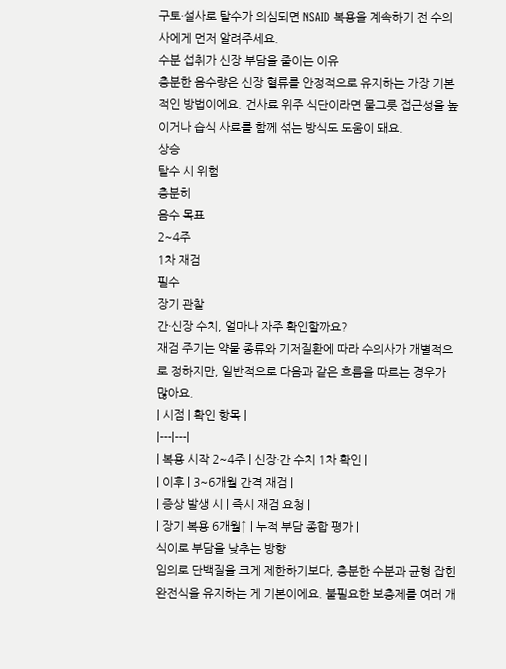구토·설사로 탈수가 의심되면 NSAID 복용을 계속하기 전 수의사에게 먼저 알려주세요.
수분 섭취가 신장 부담을 줄이는 이유
충분한 음수량은 신장 혈류를 안정적으로 유지하는 가장 기본적인 방법이에요. 건사료 위주 식단이라면 물그릇 접근성을 높이거나 습식 사료를 함께 섞는 방식도 도움이 돼요.
상승
탈수 시 위험
충분히
음수 목표
2~4주
1차 재검
필수
장기 관찰
간·신장 수치, 얼마나 자주 확인할까요?
재검 주기는 약물 종류와 기저질환에 따라 수의사가 개별적으로 정하지만, 일반적으로 다음과 같은 흐름을 따르는 경우가 많아요.
| 시점 | 확인 항목 |
|---|---|
| 복용 시작 2~4주 | 신장·간 수치 1차 확인 |
| 이후 | 3~6개월 간격 재검 |
| 증상 발생 시 | 즉시 재검 요청 |
| 장기 복용 6개월↑ | 누적 부담 종합 평가 |
식이로 부담을 낮추는 방향
임의로 단백질을 크게 제한하기보다, 충분한 수분과 균형 잡힌 완전식을 유지하는 게 기본이에요. 불필요한 보충제를 여러 개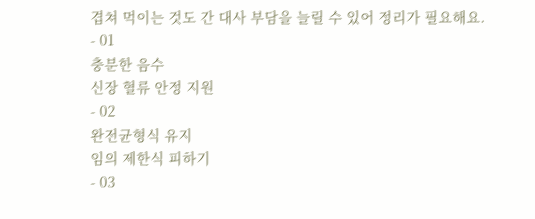겹쳐 먹이는 것도 간 대사 부담을 늘릴 수 있어 정리가 필요해요.
- 01
충분한 음수
신장 혈류 안정 지원
- 02
완전균형식 유지
임의 제한식 피하기
- 03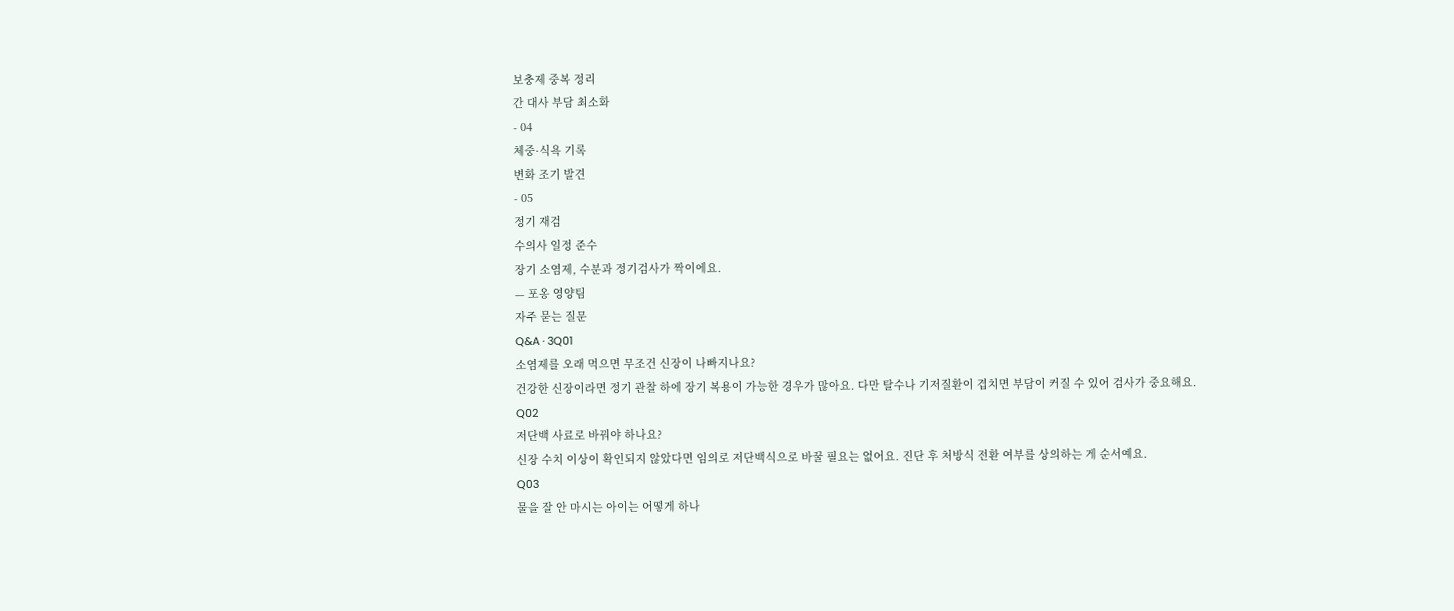보충제 중복 정리
간 대사 부담 최소화
- 04
체중·식욕 기록
변화 조기 발견
- 05
정기 재검
수의사 일정 준수
장기 소염제, 수분과 정기검사가 짝이에요.
— 포옹 영양팀
자주 묻는 질문
Q&A · 3Q01
소염제를 오래 먹으면 무조건 신장이 나빠지나요?
건강한 신장이라면 정기 관찰 하에 장기 복용이 가능한 경우가 많아요. 다만 탈수나 기저질환이 겹치면 부담이 커질 수 있어 검사가 중요해요.
Q02
저단백 사료로 바꿔야 하나요?
신장 수치 이상이 확인되지 않았다면 임의로 저단백식으로 바꿀 필요는 없어요. 진단 후 처방식 전환 여부를 상의하는 게 순서예요.
Q03
물을 잘 안 마시는 아이는 어떻게 하나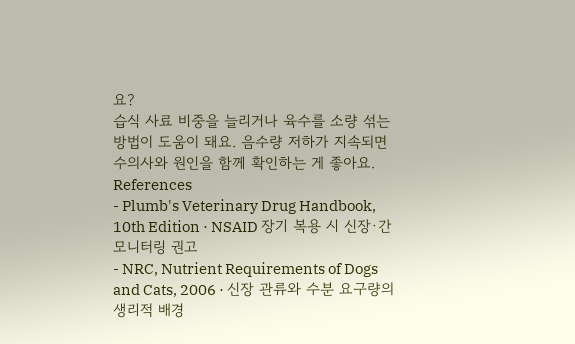요?
습식 사료 비중을 늘리거나 육수를 소량 섞는 방법이 도움이 돼요. 음수량 저하가 지속되면 수의사와 원인을 함께 확인하는 게 좋아요.
References
- Plumb's Veterinary Drug Handbook, 10th Edition · NSAID 장기 복용 시 신장·간 모니터링 권고
- NRC, Nutrient Requirements of Dogs and Cats, 2006 · 신장 관류와 수분 요구량의 생리적 배경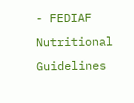- FEDIAF Nutritional Guidelines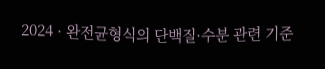2024 · 완전균형식의 단백질·수분 관련 기준